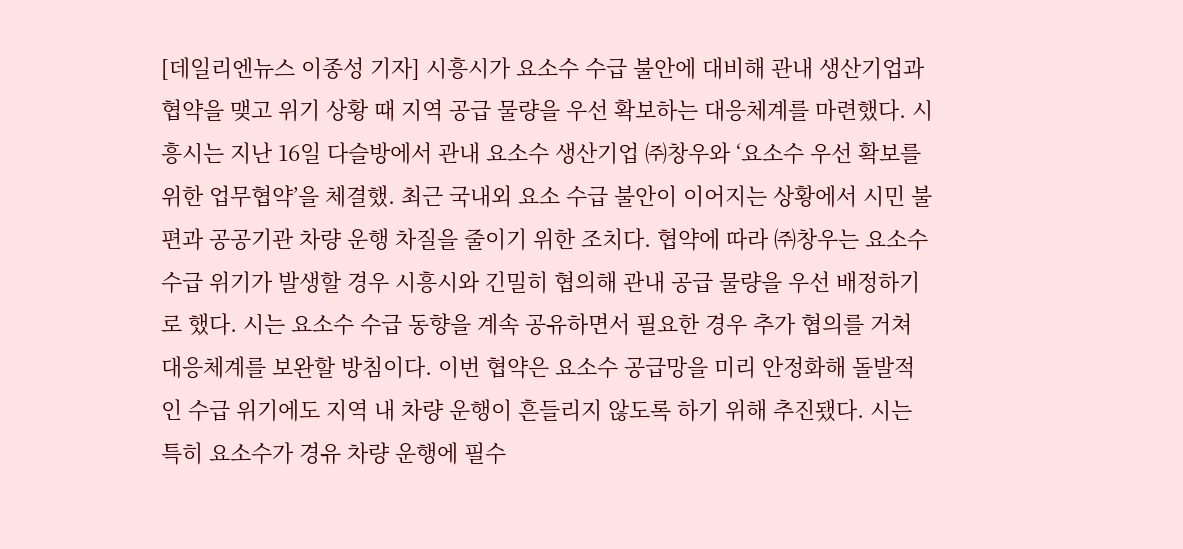[데일리엔뉴스 이종성 기자] 시흥시가 요소수 수급 불안에 대비해 관내 생산기업과 협약을 맺고 위기 상황 때 지역 공급 물량을 우선 확보하는 대응체계를 마련했다. 시흥시는 지난 16일 다슬방에서 관내 요소수 생산기업 ㈜창우와 ‘요소수 우선 확보를 위한 업무협약’을 체결했. 최근 국내외 요소 수급 불안이 이어지는 상황에서 시민 불편과 공공기관 차량 운행 차질을 줄이기 위한 조치다. 협약에 따라 ㈜창우는 요소수 수급 위기가 발생할 경우 시흥시와 긴밀히 협의해 관내 공급 물량을 우선 배정하기로 했다. 시는 요소수 수급 동향을 계속 공유하면서 필요한 경우 추가 협의를 거쳐 대응체계를 보완할 방침이다. 이번 협약은 요소수 공급망을 미리 안정화해 돌발적인 수급 위기에도 지역 내 차량 운행이 흔들리지 않도록 하기 위해 추진됐다. 시는 특히 요소수가 경유 차량 운행에 필수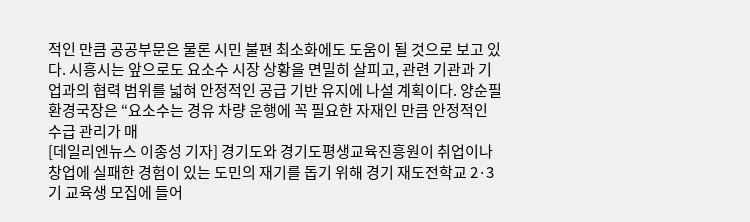적인 만큼 공공부문은 물론 시민 불편 최소화에도 도움이 될 것으로 보고 있다. 시흥시는 앞으로도 요소수 시장 상황을 면밀히 살피고, 관련 기관과 기업과의 협력 범위를 넓혀 안정적인 공급 기반 유지에 나설 계획이다. 양순필 환경국장은 “요소수는 경유 차량 운행에 꼭 필요한 자재인 만큼 안정적인 수급 관리가 매
[데일리엔뉴스 이종성 기자] 경기도와 경기도평생교육진흥원이 취업이나 창업에 실패한 경험이 있는 도민의 재기를 돕기 위해 경기 재도전학교 2·3기 교육생 모집에 들어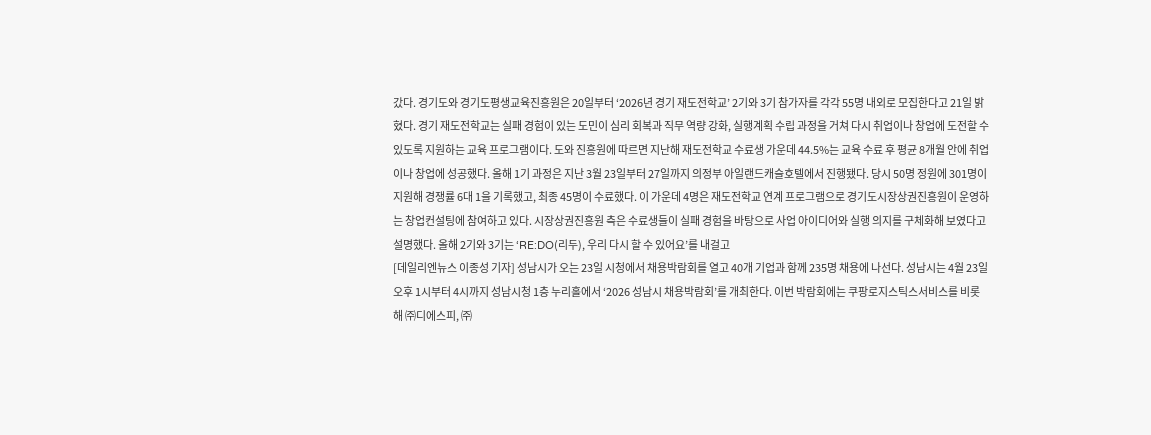갔다. 경기도와 경기도평생교육진흥원은 20일부터 ‘2026년 경기 재도전학교’ 2기와 3기 참가자를 각각 55명 내외로 모집한다고 21일 밝혔다. 경기 재도전학교는 실패 경험이 있는 도민이 심리 회복과 직무 역량 강화, 실행계획 수립 과정을 거쳐 다시 취업이나 창업에 도전할 수 있도록 지원하는 교육 프로그램이다. 도와 진흥원에 따르면 지난해 재도전학교 수료생 가운데 44.5%는 교육 수료 후 평균 8개월 안에 취업이나 창업에 성공했다. 올해 1기 과정은 지난 3월 23일부터 27일까지 의정부 아일랜드캐슬호텔에서 진행됐다. 당시 50명 정원에 301명이 지원해 경쟁률 6대 1을 기록했고, 최종 45명이 수료했다. 이 가운데 4명은 재도전학교 연계 프로그램으로 경기도시장상권진흥원이 운영하는 창업컨설팅에 참여하고 있다. 시장상권진흥원 측은 수료생들이 실패 경험을 바탕으로 사업 아이디어와 실행 의지를 구체화해 보였다고 설명했다. 올해 2기와 3기는 ‘RE:DO(리두), 우리 다시 할 수 있어요’를 내걸고
[데일리엔뉴스 이종성 기자] 성남시가 오는 23일 시청에서 채용박람회를 열고 40개 기업과 함께 235명 채용에 나선다. 성남시는 4월 23일 오후 1시부터 4시까지 성남시청 1층 누리홀에서 ‘2026 성남시 채용박람회’를 개최한다. 이번 박람회에는 쿠팡로지스틱스서비스를 비롯해 ㈜디에스피, ㈜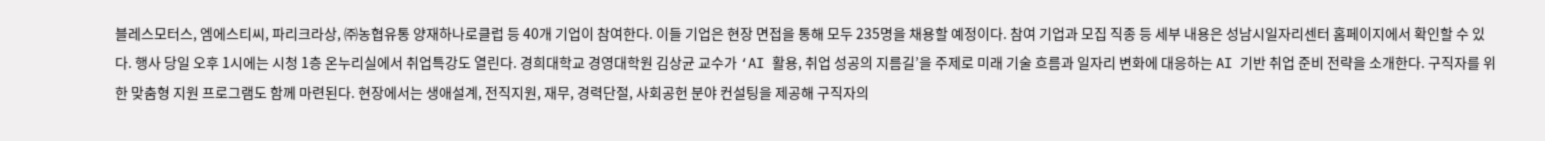블레스모터스, 엠에스티씨, 파리크라상, ㈜농협유통 양재하나로클럽 등 40개 기업이 참여한다. 이들 기업은 현장 면접을 통해 모두 235명을 채용할 예정이다. 참여 기업과 모집 직종 등 세부 내용은 성남시일자리센터 홈페이지에서 확인할 수 있다. 행사 당일 오후 1시에는 시청 1층 온누리실에서 취업특강도 열린다. 경희대학교 경영대학원 김상균 교수가 ‘AI 활용, 취업 성공의 지름길’을 주제로 미래 기술 흐름과 일자리 변화에 대응하는 AI 기반 취업 준비 전략을 소개한다. 구직자를 위한 맞춤형 지원 프로그램도 함께 마련된다. 현장에서는 생애설계, 전직지원, 재무, 경력단절, 사회공헌 분야 컨설팅을 제공해 구직자의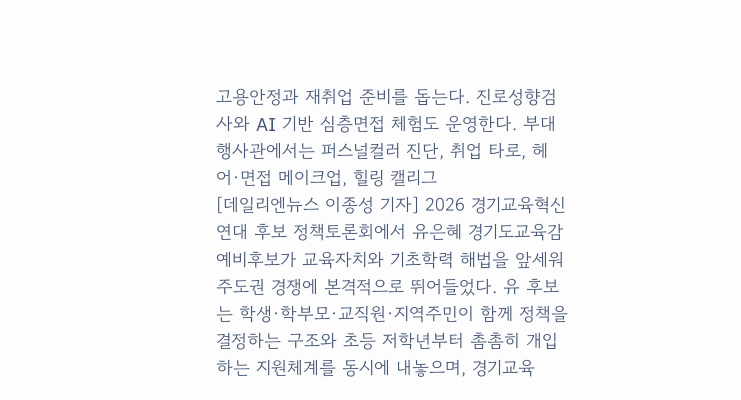고용안정과 재취업 준비를 돕는다. 진로성향검사와 AI 기반 심층면접 체험도 운영한다. 부대행사관에서는 퍼스널컬러 진단, 취업 타로, 헤어·면접 메이크업, 힐링 캘리그
[데일리엔뉴스 이종성 기자] 2026 경기교육혁신연대 후보 정책토론회에서 유은혜 경기도교육감 예비후보가 교육자치와 기초학력 해법을 앞세워 주도권 경쟁에 본격적으로 뛰어들었다. 유 후보는 학생·학부모·교직원·지역주민이 함께 정책을 결정하는 구조와 초등 저학년부터 촘촘히 개입하는 지원체계를 동시에 내놓으며, 경기교육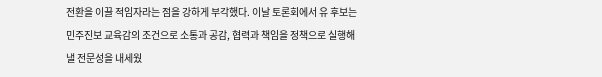전환을 이끌 적임자라는 점을 강하게 부각했다. 이날 토론회에서 유 후보는 민주진보 교육감의 조건으로 소통과 공감, 협력과 책임을 정책으로 실행해낼 전문성을 내세웠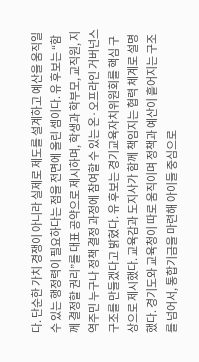다. 단순한 가치 경쟁이 아니라 실제로 제도를 설계하고 예산을 움직일 수 있는 행정력이 필요하다는 점을 전면에 올린 셈이다. 유 후보는 “함께 결정할 권리”를 대표 공약으로 제시하며, 학생과 학부모, 교직원, 지역주민 누구나 정책 결정 과정에 참여할 수 있는 온·오프라인 거버넌스 구조를 만들겠다고 밝혔다. 유 후보는 경기교육자치위원회를 핵심 구상으로 제시했다. 교육감과 도지사가 함께 책임지는 협력 체계로 설명했다. 경기도와 교육청이 따로 움직이며 정책과 예산이 흩어지는 구조를 넘어서, 통합기금을 마련해 아이들 중심으로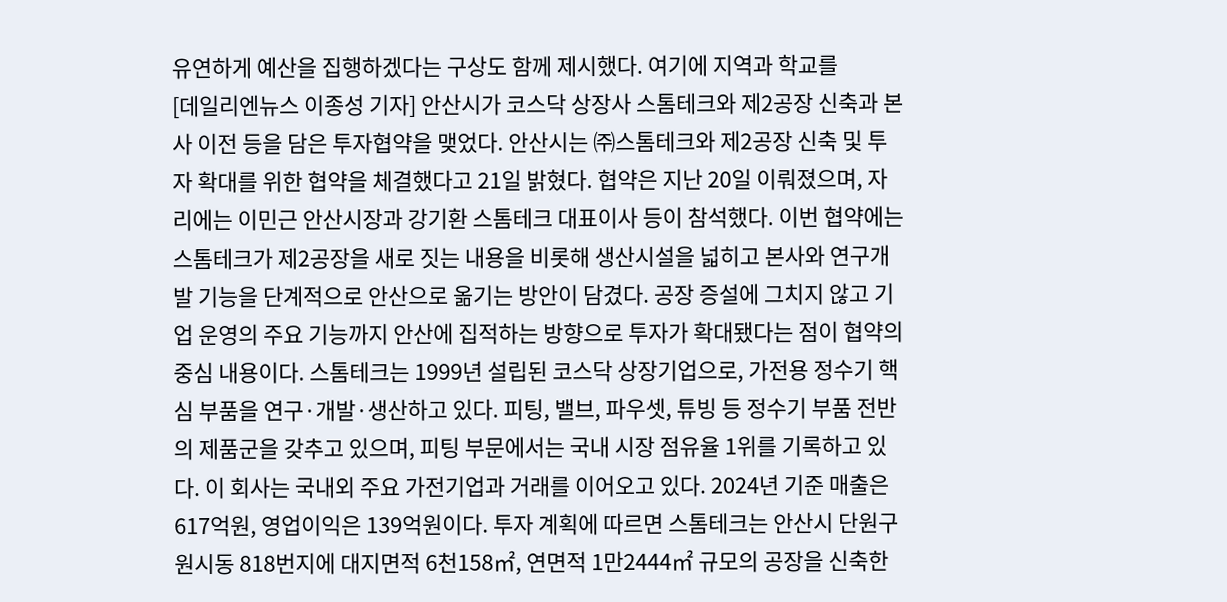유연하게 예산을 집행하겠다는 구상도 함께 제시했다. 여기에 지역과 학교를
[데일리엔뉴스 이종성 기자] 안산시가 코스닥 상장사 스톰테크와 제2공장 신축과 본사 이전 등을 담은 투자협약을 맺었다. 안산시는 ㈜스톰테크와 제2공장 신축 및 투자 확대를 위한 협약을 체결했다고 21일 밝혔다. 협약은 지난 20일 이뤄졌으며, 자리에는 이민근 안산시장과 강기환 스톰테크 대표이사 등이 참석했다. 이번 협약에는 스톰테크가 제2공장을 새로 짓는 내용을 비롯해 생산시설을 넓히고 본사와 연구개발 기능을 단계적으로 안산으로 옮기는 방안이 담겼다. 공장 증설에 그치지 않고 기업 운영의 주요 기능까지 안산에 집적하는 방향으로 투자가 확대됐다는 점이 협약의 중심 내용이다. 스톰테크는 1999년 설립된 코스닥 상장기업으로, 가전용 정수기 핵심 부품을 연구·개발·생산하고 있다. 피팅, 밸브, 파우셋, 튜빙 등 정수기 부품 전반의 제품군을 갖추고 있으며, 피팅 부문에서는 국내 시장 점유율 1위를 기록하고 있다. 이 회사는 국내외 주요 가전기업과 거래를 이어오고 있다. 2024년 기준 매출은 617억원, 영업이익은 139억원이다. 투자 계획에 따르면 스톰테크는 안산시 단원구 원시동 818번지에 대지면적 6천158㎡, 연면적 1만2444㎡ 규모의 공장을 신축한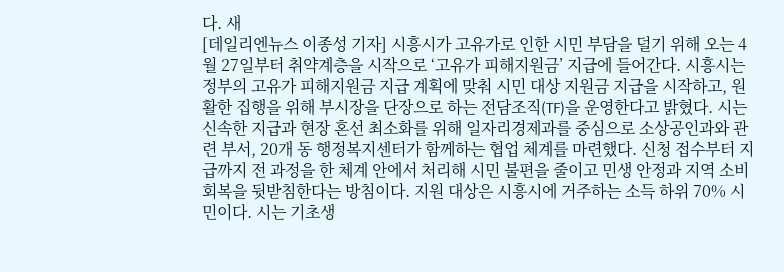다. 새
[데일리엔뉴스 이종성 기자] 시흥시가 고유가로 인한 시민 부담을 덜기 위해 오는 4월 27일부터 취약계층을 시작으로 ‘고유가 피해지원금’ 지급에 들어간다. 시흥시는 정부의 고유가 피해지원금 지급 계획에 맞춰 시민 대상 지원금 지급을 시작하고, 원활한 집행을 위해 부시장을 단장으로 하는 전담조직(TF)을 운영한다고 밝혔다. 시는 신속한 지급과 현장 혼선 최소화를 위해 일자리경제과를 중심으로 소상공인과와 관련 부서, 20개 동 행정복지센터가 함께하는 협업 체계를 마련했다. 신청 접수부터 지급까지 전 과정을 한 체계 안에서 처리해 시민 불편을 줄이고 민생 안정과 지역 소비 회복을 뒷받침한다는 방침이다. 지원 대상은 시흥시에 거주하는 소득 하위 70% 시민이다. 시는 기초생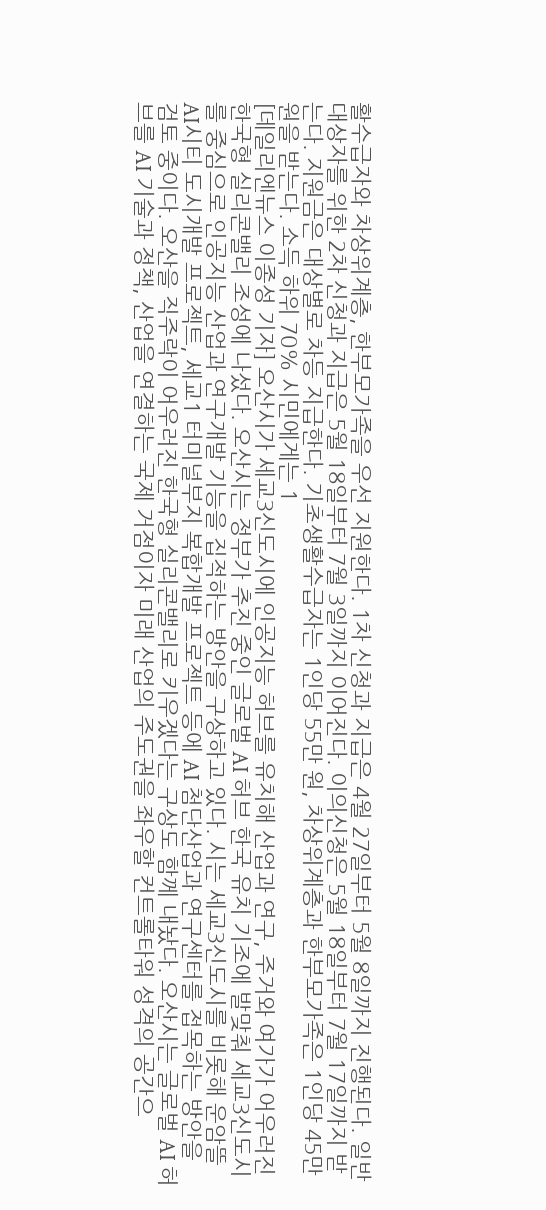활수급자와 차상위계층, 한부모가족을 우선 지원한다. 1차 신청과 지급은 4월 27일부터 5월 8일까지 진행된다. 일반 대상자를 위한 2차 신청과 지급은 5월 18일부터 7월 3일까지 이어진다. 이의신청은 5월 18일부터 7월 17일까지 받는다. 지원금은 대상별로 차등 지급한다. 기초생활수급자는 1인당 55만 원, 차상위계층과 한부모가족은 1인당 45만 원을 받는다. 소득 하위 70% 시민에게는 1
[데일리엔뉴스 이종성 기자] 오산시가 세교3신도시에 인공지능 허브를 유치해 산업과 연구, 주거와 여가가 어우러진 한국형 실리콘밸리 조성에 나섰다. 오산시는 정부가 추진 중인 글로벌 AI 허브 한국 유치 기조에 발맞춰 세교3신도시를 중심으로 인공지능 산업과 연구개발 기능을 집적하는 방안을 구상하고 있다. 시는 세교3신도시를 비롯해 운암뜰 AI시티 도시개발 프로젝트, 세교1 터미널부지 복합개발 프로젝트 등에 AI 첨단산업과 연구센터를 접목하는 방안을 검토 중이다. 오산을 직주락이 어우러진 한국형 실리콘밸리로 키우겠다는 구상도 함께 내놨다. 오산시는 글로벌 AI 허브를 AI 기술과 정책, 산업을 연결하는 국제 거점이자 미래 산업의 주도권을 좌우할 컨트롤타워 성격의 공간으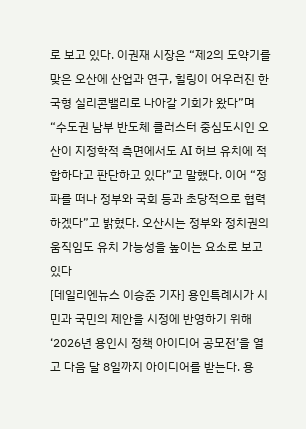로 보고 있다. 이권재 시장은 “제2의 도약기를 맞은 오산에 산업과 연구, 힐링이 어우러진 한국형 실리콘밸리로 나아갈 기회가 왔다”며 “수도권 남부 반도체 클러스터 중심도시인 오산이 지정학적 측면에서도 AI 허브 유치에 적합하다고 판단하고 있다”고 말했다. 이어 “정파를 떠나 정부와 국회 등과 초당적으로 협력하겠다”고 밝혔다. 오산시는 정부와 정치권의 움직임도 유치 가능성을 높이는 요소로 보고 있다
[데일리엔뉴스 이승준 기자] 용인특례시가 시민과 국민의 제안을 시정에 반영하기 위해 ‘2026년 용인시 정책 아이디어 공모전’을 열고 다음 달 8일까지 아이디어를 받는다. 용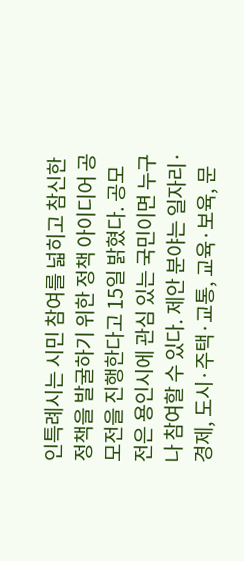인특례시는 시민 참여를 넓히고 참신한 정책을 발굴하기 위한 정책 아이디어 공모전을 진행한다고 15일 밝혔다. 공모전은 용인시에 관심 있는 국민이면 누구나 참여할 수 있다. 제안 분야는 일자리·경제, 도시·주택·교통, 교육·보육, 문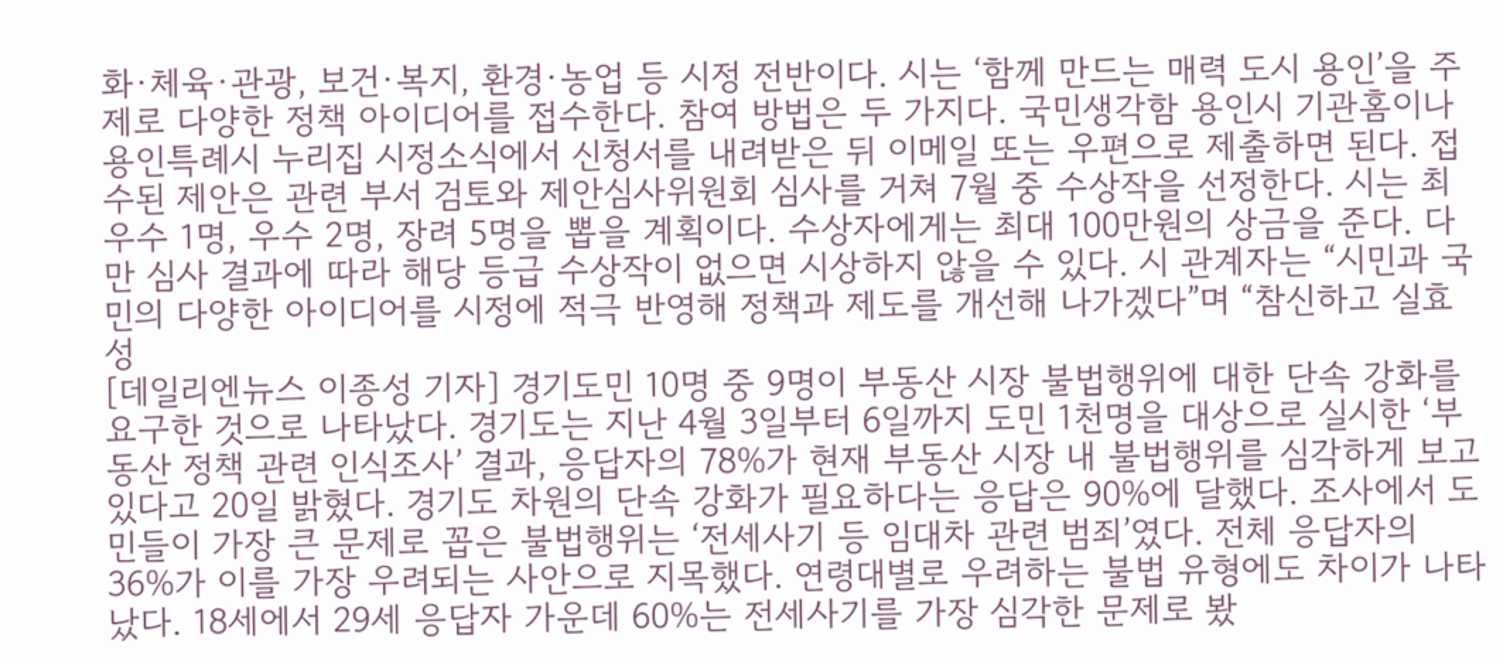화·체육·관광, 보건·복지, 환경·농업 등 시정 전반이다. 시는 ‘함께 만드는 매력 도시 용인’을 주제로 다양한 정책 아이디어를 접수한다. 참여 방법은 두 가지다. 국민생각함 용인시 기관홈이나 용인특례시 누리집 시정소식에서 신청서를 내려받은 뒤 이메일 또는 우편으로 제출하면 된다. 접수된 제안은 관련 부서 검토와 제안심사위원회 심사를 거쳐 7월 중 수상작을 선정한다. 시는 최우수 1명, 우수 2명, 장려 5명을 뽑을 계획이다. 수상자에게는 최대 100만원의 상금을 준다. 다만 심사 결과에 따라 해당 등급 수상작이 없으면 시상하지 않을 수 있다. 시 관계자는 “시민과 국민의 다양한 아이디어를 시정에 적극 반영해 정책과 제도를 개선해 나가겠다”며 “참신하고 실효성
[데일리엔뉴스 이종성 기자] 경기도민 10명 중 9명이 부동산 시장 불법행위에 대한 단속 강화를 요구한 것으로 나타났다. 경기도는 지난 4월 3일부터 6일까지 도민 1천명을 대상으로 실시한 ‘부동산 정책 관련 인식조사’ 결과, 응답자의 78%가 현재 부동산 시장 내 불법행위를 심각하게 보고 있다고 20일 밝혔다. 경기도 차원의 단속 강화가 필요하다는 응답은 90%에 달했다. 조사에서 도민들이 가장 큰 문제로 꼽은 불법행위는 ‘전세사기 등 임대차 관련 범죄’였다. 전체 응답자의 36%가 이를 가장 우려되는 사안으로 지목했다. 연령대별로 우려하는 불법 유형에도 차이가 나타났다. 18세에서 29세 응답자 가운데 60%는 전세사기를 가장 심각한 문제로 봤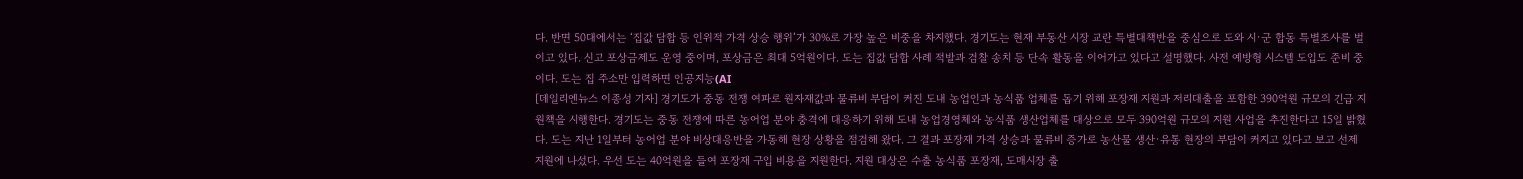다. 반면 50대에서는 ‘집값 담합 등 인위적 가격 상승 행위’가 30%로 가장 높은 비중을 차지했다. 경기도는 현재 부동산 시장 교란 특별대책반을 중심으로 도와 시·군 합동 특별조사를 벌이고 있다. 신고 포상금제도 운영 중이며, 포상금은 최대 5억원이다. 도는 집값 담합 사례 적발과 검찰 송치 등 단속 활동을 이어가고 있다고 설명했다. 사전 예방형 시스템 도입도 준비 중이다. 도는 집 주소만 입력하면 인공지능(AI
[데일리엔뉴스 이종성 기자] 경기도가 중동 전쟁 여파로 원자재값과 물류비 부담이 커진 도내 농업인과 농식품 업체를 돕기 위해 포장재 지원과 저리대출을 포함한 390억원 규모의 긴급 지원책을 시행한다. 경기도는 중동 전쟁에 따른 농어업 분야 충격에 대응하기 위해 도내 농업경영체와 농식품 생산업체를 대상으로 모두 390억원 규모의 지원 사업을 추진한다고 15일 밝혔다. 도는 지난 1일부터 농어업 분야 비상대응반을 가동해 현장 상황을 점검해 왔다. 그 결과 포장재 가격 상승과 물류비 증가로 농산물 생산·유통 현장의 부담이 커지고 있다고 보고 선제 지원에 나섰다. 우선 도는 40억원을 들여 포장재 구입 비용을 지원한다. 지원 대상은 수출 농식품 포장재, 도매시장 출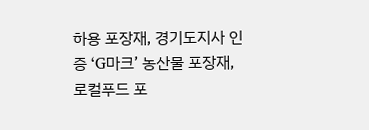하용 포장재, 경기도지사 인증 ‘G마크’ 농산물 포장재, 로컬푸드 포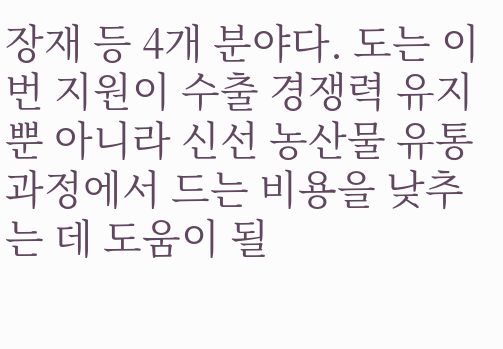장재 등 4개 분야다. 도는 이번 지원이 수출 경쟁력 유지뿐 아니라 신선 농산물 유통 과정에서 드는 비용을 낮추는 데 도움이 될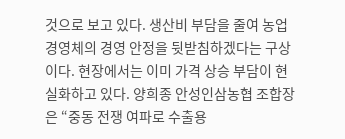것으로 보고 있다. 생산비 부담을 줄여 농업경영체의 경영 안정을 뒷받침하겠다는 구상이다. 현장에서는 이미 가격 상승 부담이 현실화하고 있다. 양희종 안성인삼농협 조합장은 “중동 전쟁 여파로 수출용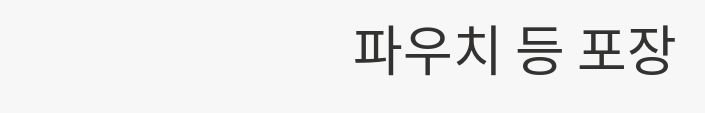파우치 등 포장